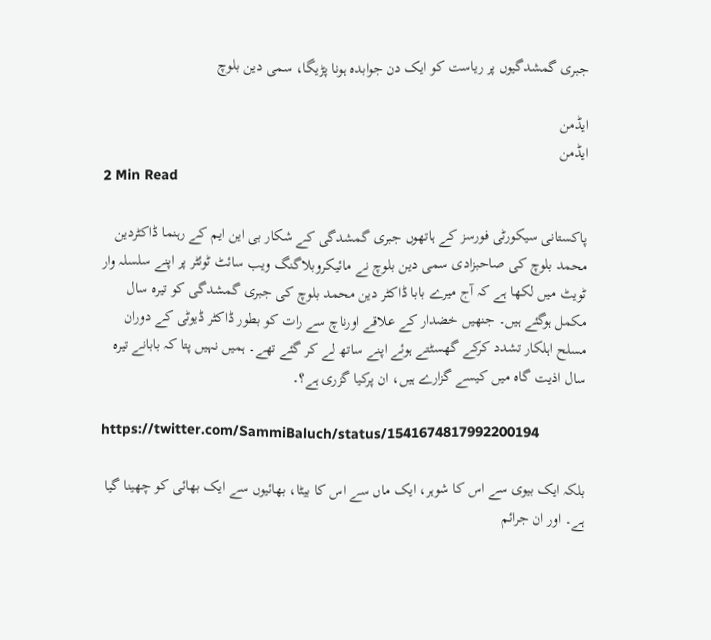جبری گمشدگیوں پر ریاست کو ایک دن جوابدہ ہونا پڑیگا، سمی دین بلوچ

ایڈمن
ایڈمن
2 Min Read

پاکستانی سیکورٹی فورسز کے ہاتھوں جبری گمشدگی کے شکار بی این ایم کے رہنما ڈاکٹردین محمد بلوچ کی صاحبزادی سمی دین بلوچ نے مائیکروبلاگنگ ویب سائٹ ٹوئٹر پر اپنے سلسلہ وار ٹویٹ میں لکھا ہے کہ آج میرے بابا ڈاکٹر دین محمد بلوچ کی جبری گمشدگی کو تیرہ سال مکمل ہوگئے ہیں۔ جنھیں خضدار کے علاقے اورناچ سے رات کو بطور ڈاکٹر ڈیوٹی کے دوران مسلح اہلکار تشدد کرکے گھسٹتے ہوئے اپنے ساتھ لے کر گئے تھے۔ ہمیں نہیں پتا کہ بابانے تیرہ سال اذیت گاہ میں کیسے گزارے ہیں، ان پرکیا گزری ہے؟۔

https://twitter.com/SammiBaluch/status/1541674817992200194

بلکہ ایک بیوی سے اس کا شوہر، ایک ماں سے اس کا بیٹا، بھائیوں سے ایک بھائی کو چھینا گیا ہے۔ اور ان جرائم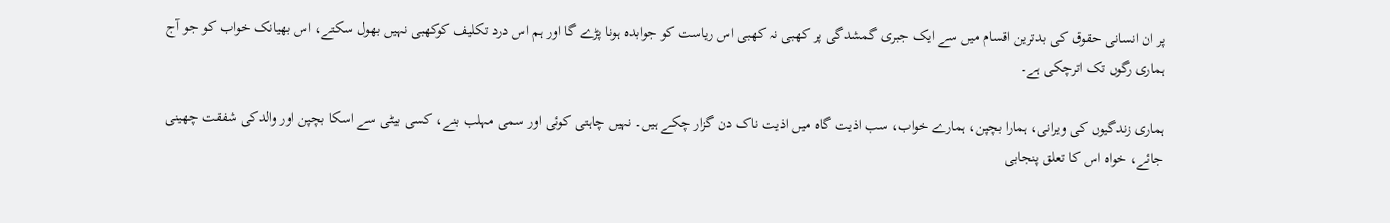پر ان انسانی حقوق کی بدترین اقسام میں سے ایک جبری گمشدگی پر کھبی نہ کھبی اس ریاست کو جوابدہ ہونا پڑے گا اور ہم اس درد تکلیف کوکھبی نہیں بھول سکتے، اس بھیانک خواب کو جو آج ہماری رگوں تک اترچکی ہے۔

ہماری زندگیوں کی ویرانی، ہمارا بچپن، ہمارے خواب، سب اذیت گاہ میں اذیت ناک دن گزار چکے ہیں۔ نہیں چاہتی کوئی اور سمی مہلب بنے، کسی بیٹی سے اسکا بچپن اور والدکی شفقت چھینی جائے، خواہ اس کا تعلق پنجابی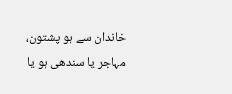خاندان سے ہو پشتون، مہاجر یا سندھی ہو یا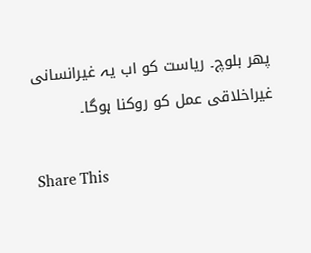پھر بلوچ۔ ریاست کو اب یہ غیرانسانی غیراخلاقی عمل کو روکنا ہوگا۔

Share This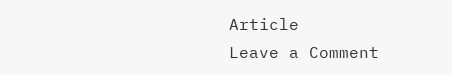Article
Leave a Comment